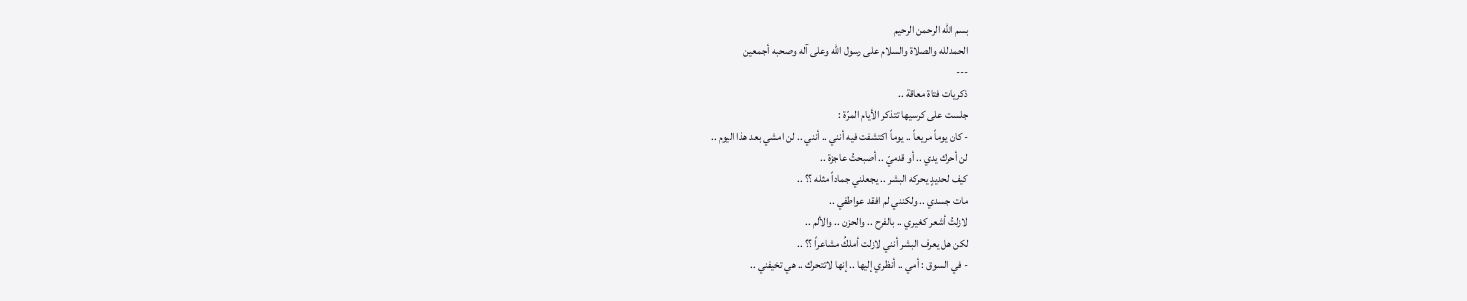بسم الله الرحمن الرحيم
الحمدلله والصلاة والسلام على رسول الله وعلى آله وصحبه أجمعين
---
ذكريات فتاة معاقة ..
جلست على كرسيها تتذكر الأيام المرّة :
- كان يوماً مريعاً .. يوماً اكتشفت فيه أنني .. أنني .. لن امشي بعد هذا اليوم ..
لن أحرك يدي .. أو قدميّ .. أصبحتُ عاجزة ..
كيف لحديدٍ يحركه البشر .. يجعلني جماداً مثله ؟؟ ..
مات جسدي .. ولكنني لم افقد عواطفي ..
لازلتُ أشعر كغيري .. بالفرح .. والحزن .. والألم ..
لكن هل يعرف البشر أنني لازلت أملكُ مشاعراً ؟؟ ..
- في السوق : أمي .. أنظري إليها .. إنها لاتتحرك .. هي تخيفني ..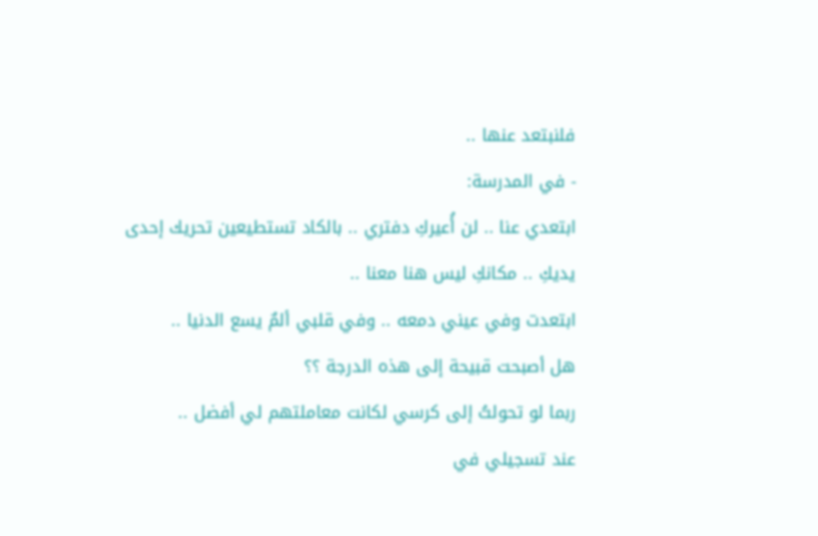فلنبتعد عنها ..
- في المدرسة:
ابتعدي عنا .. لن أُعيركِ دفتري .. بالكاد تستطيعين تحريك إحدى يديكِ .. مكانكِ ليس هنا معنا ..
ابتعدت وفي عيني دمعه .. وفي قلبي ألمٌ يسع الدنيا ..
هل أصبحت قبيحة إلى هذه الدرجة ؟؟
ربما لو تحولتُ إلى كرسي لكانت معاملتهم لي أفضل ..
عند تسجيلي في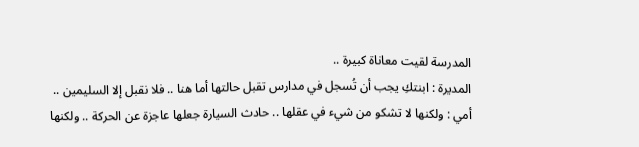المدرسة لقيت معاناة كبيرة ..
المديرة : ابنتكِ يجب أن تُسجل في مدارس تقبل حالتها أما هنا .. فلا نقبل إلا السليمين ..
أمي : ولكنها لا تشكو من شيء في عقلها .. حادث السيارة جعلها عاجزة عن الحركة .. ولكنها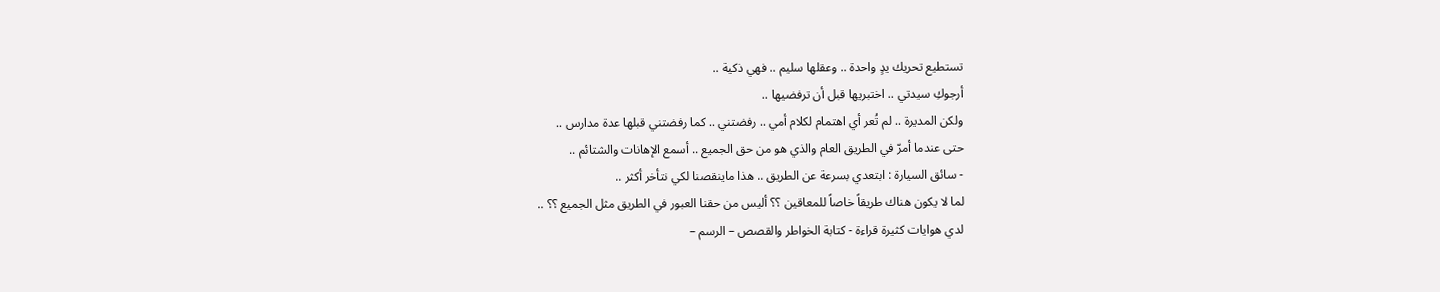تستطيع تحريك يدٍ واحدة .. وعقلها سليم .. فهي ذكية ..
أرجوكِ سيدتي .. اختبريها قبل أن ترفضيها ..
ولكن المديرة .. لم تُعر أي اهتمام لكلام أمي .. رفضتني .. كما رفضتني قبلها عدة مدارس ..
حتى عندما أمرّ في الطريق العام والذي هو من حق الجميع .. أسمع الإهانات والشتائم ..
- سائق السيارة : ابتعدي بسرعة عن الطريق .. هذا ماينقصنا لكي نتأخر أكثر ..
لما لا يكون هناك طريقاً خاصاً للمعاقين ؟؟ أليس من حقنا العبور في الطريق مثل الجميع ؟؟ ..
لدي هوايات كثيرة قراءة - كتابة الخواطر والقصص – الرسم –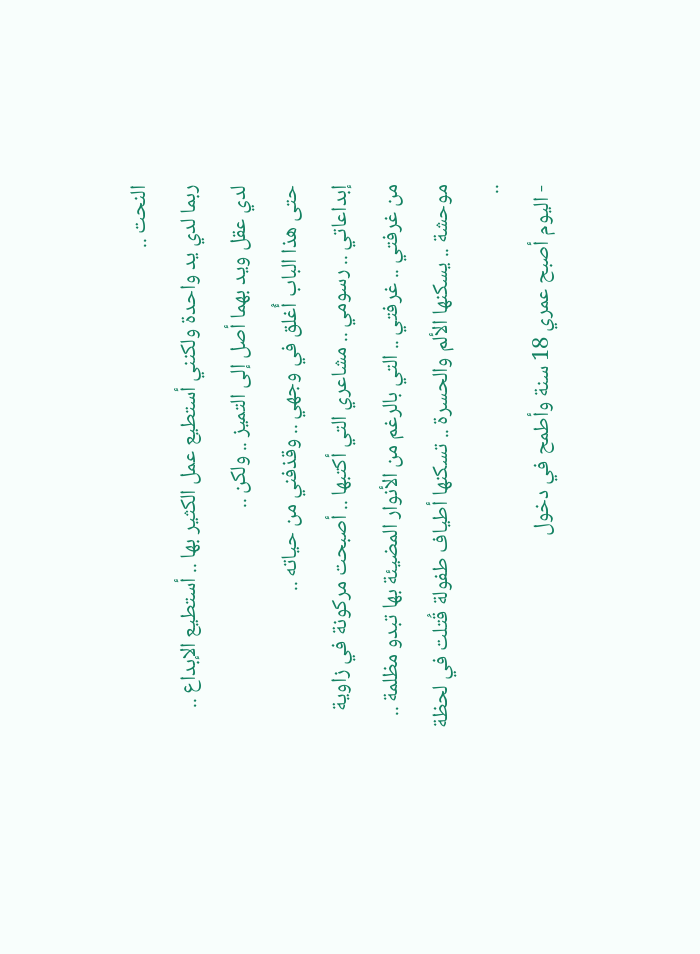النحت ..
ربما لدي يد واحدة ولكنني أستطيع عمل الكثير بها .. أستطيع الإبداع .. لدي عقل ويد بهما أصل إلى التميز .. ولكن ..
حتى هذا الباب أُغلق في وجهي .. وقذفني من حياته ..
إبداعاتي .. رسومي .. مشاعري التي أكتبها .. أصبحت مركونة في زاوية من غرفتي .. غرفتي .. التي بالرغم من الأنوار المضيئة بها تبدو مظلمة .. موحشة .. يسكنها الألم والحسرة .. تسكنها أطياف طفولة قُتلت في لحظة ..
- اليوم أصبح عمري 18 سنة وأطمح في دخول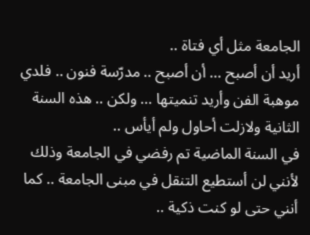الجامعة مثل أي فتاة ..
أريد أن أصبح ... أن أصبح .. مدرّسة فنون .. فلدي موهبة الفن وأريد تنميتها ... ولكن .. هذه السنة الثانية ولازلت أحاول ولم أيأس ..
في السنة الماضية تم رفضي في الجامعة وذلك لأنني لن أستطيع التنقل في مبنى الجامعة .. كما أنني حتى لو كنت ذكية ..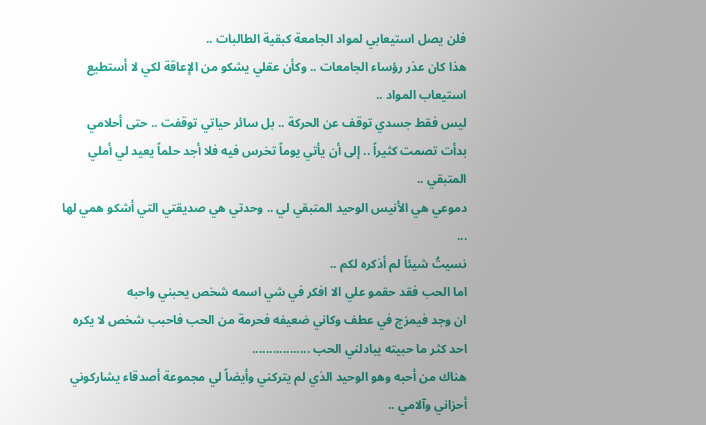فلن يصل استيعابي لمواد الجامعة كبقية الطالبات ..
هذا كان عذر رؤساء الجامعات .. وكأن عقلي يشكو من الإعاقة لكي لا أستطيع استيعاب المواد ..
ليس فقط جسدي توقف عن الحركة .. بل سائر حياتي توقفت .. حتى أحلامي بدأت تصمت كثيراً .. إلى أن يأتي يوماً تخرس فيه فلا أجد حلماً يعيد لي أملي المتبقي ..
دموعي هي الأنيس الوحيد المتبقي لي .. وحدتي هي صديقتي التي أشكو همي لها ...
نسيتُ شيئاً لم أذكره لكم ..
اما الحب فقد حقمو علي الا افكر في شي اسمه شخص يحبني واحبه
ان وجد فيمزج في عطف وكاني ضعيفه فحرمة من الحب فاحبب شخص لا يكره احد كثر ما حبيته يبادلني الحب .................
هناك من أحبه وهو الوحيد الذي لم يتركني وأيضاً لي مجموعة أصدقاء يشاركوني أحزاني وآلامي ..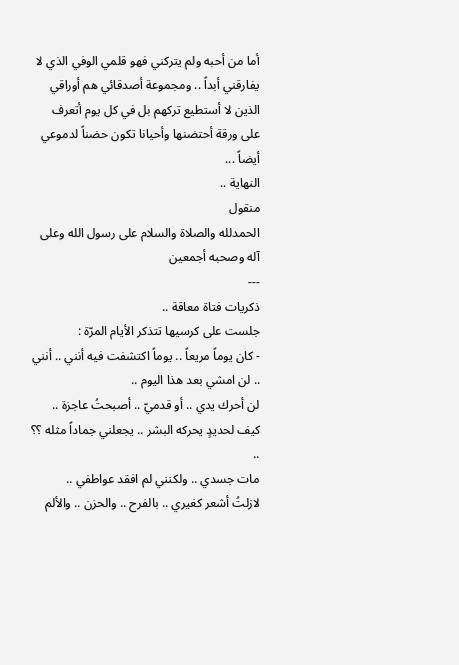أما من أحبه ولم يتركني فهو قلمي الوفي الذي لا يفارقني أبداً .. ومجموعة أصدقائي هم أوراقي الذين لا أستطيع تركهم بل في كل يوم أتعرف على ورقة أحتضنها وأحيانا تكون حضناً لدموعي أيضاً ...
النهاية ..
منقول
الحمدلله والصلاة والسلام على رسول الله وعلى آله وصحبه أجمعين
---
ذكريات فتاة معاقة ..
جلست على كرسيها تتذكر الأيام المرّة :
- كان يوماً مريعاً .. يوماً اكتشفت فيه أنني .. أنني .. لن امشي بعد هذا اليوم ..
لن أحرك يدي .. أو قدميّ .. أصبحتُ عاجزة ..
كيف لحديدٍ يحركه البشر .. يجعلني جماداً مثله ؟؟ ..
مات جسدي .. ولكنني لم افقد عواطفي ..
لازلتُ أشعر كغيري .. بالفرح .. والحزن .. والألم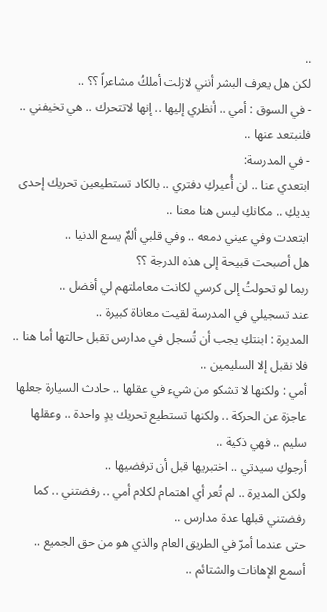..
لكن هل يعرف البشر أنني لازلت أملكُ مشاعراً ؟؟ ..
- في السوق : أمي .. أنظري إليها .. إنها لاتتحرك .. هي تخيفني .. فلنبتعد عنها ..
- في المدرسة:
ابتعدي عنا .. لن أُعيركِ دفتري .. بالكاد تستطيعين تحريك إحدى يديكِ .. مكانكِ ليس هنا معنا ..
ابتعدت وفي عيني دمعه .. وفي قلبي ألمٌ يسع الدنيا ..
هل أصبحت قبيحة إلى هذه الدرجة ؟؟
ربما لو تحولتُ إلى كرسي لكانت معاملتهم لي أفضل ..
عند تسجيلي في المدرسة لقيت معاناة كبيرة ..
المديرة : ابنتكِ يجب أن تُسجل في مدارس تقبل حالتها أما هنا .. فلا نقبل إلا السليمين ..
أمي : ولكنها لا تشكو من شيء في عقلها .. حادث السيارة جعلها عاجزة عن الحركة .. ولكنها تستطيع تحريك يدٍ واحدة .. وعقلها سليم .. فهي ذكية ..
أرجوكِ سيدتي .. اختبريها قبل أن ترفضيها ..
ولكن المديرة .. لم تُعر أي اهتمام لكلام أمي .. رفضتني .. كما رفضتني قبلها عدة مدارس ..
حتى عندما أمرّ في الطريق العام والذي هو من حق الجميع .. أسمع الإهانات والشتائم ..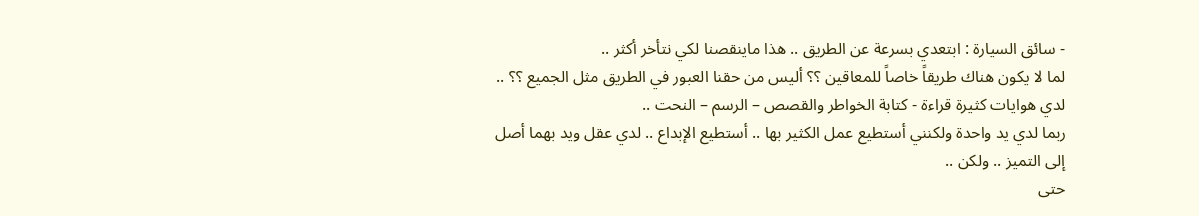- سائق السيارة : ابتعدي بسرعة عن الطريق .. هذا ماينقصنا لكي نتأخر أكثر ..
لما لا يكون هناك طريقاً خاصاً للمعاقين ؟؟ أليس من حقنا العبور في الطريق مثل الجميع ؟؟ ..
لدي هوايات كثيرة قراءة - كتابة الخواطر والقصص – الرسم – النحت ..
ربما لدي يد واحدة ولكنني أستطيع عمل الكثير بها .. أستطيع الإبداع .. لدي عقل ويد بهما أصل إلى التميز .. ولكن ..
حتى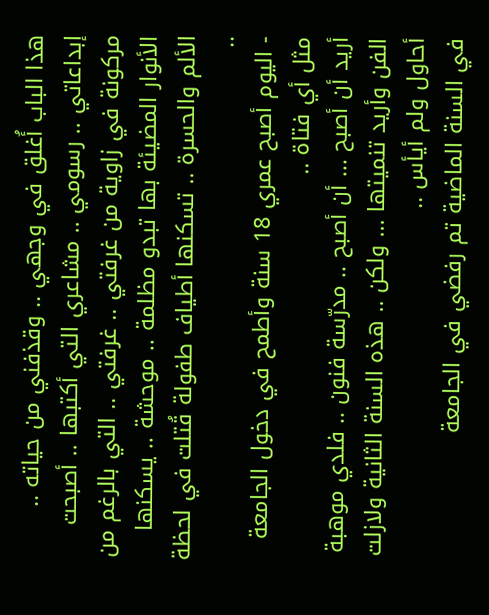هذا الباب أُغلق في وجهي .. وقذفني من حياته ..
إبداعاتي .. رسومي .. مشاعري التي أكتبها .. أصبحت مركونة في زاوية من غرفتي .. غرفتي .. التي بالرغم من الأنوار المضيئة بها تبدو مظلمة .. موحشة .. يسكنها الألم والحسرة .. تسكنها أطياف طفولة قُتلت في لحظة ..
- اليوم أصبح عمري 18 سنة وأطمح في دخول الجامعة مثل أي فتاة ..
أريد أن أصبح ... أن أصبح .. مدرّسة فنون .. فلدي موهبة الفن وأريد تنميتها ... ولكن .. هذه السنة الثانية ولازلت أحاول ولم أيأس ..
في السنة الماضية تم رفضي في الجامعة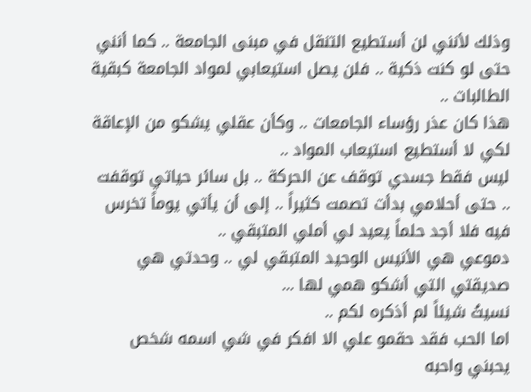وذلك لأنني لن أستطيع التنقل في مبنى الجامعة .. كما أنني حتى لو كنت ذكية .. فلن يصل استيعابي لمواد الجامعة كبقية الطالبات ..
هذا كان عذر رؤساء الجامعات .. وكأن عقلي يشكو من الإعاقة لكي لا أستطيع استيعاب المواد ..
ليس فقط جسدي توقف عن الحركة .. بل سائر حياتي توقفت .. حتى أحلامي بدأت تصمت كثيراً .. إلى أن يأتي يوماً تخرس فيه فلا أجد حلماً يعيد لي أملي المتبقي ..
دموعي هي الأنيس الوحيد المتبقي لي .. وحدتي هي صديقتي التي أشكو همي لها ...
نسيتُ شيئاً لم أذكره لكم ..
اما الحب فقد حقمو علي الا افكر في شي اسمه شخص يحبني واحبه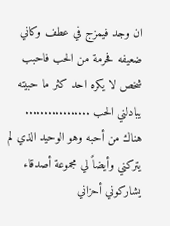ان وجد فيمزج في عطف وكاني ضعيفه فحرمة من الحب فاحبب شخص لا يكره احد كثر ما حبيته يبادلني الحب .................
هناك من أحبه وهو الوحيد الذي لم يتركني وأيضاً لي مجموعة أصدقاء يشاركوني أحزاني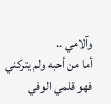وآلامي ..
أما من أحبه ولم يتركني فهو قلمي الوفي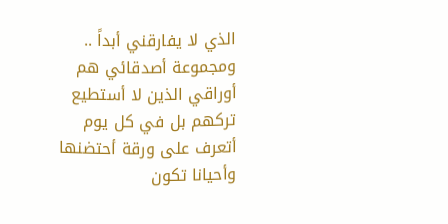الذي لا يفارقني أبداً .. ومجموعة أصدقائي هم أوراقي الذين لا أستطيع تركهم بل في كل يوم أتعرف على ورقة أحتضنها وأحيانا تكون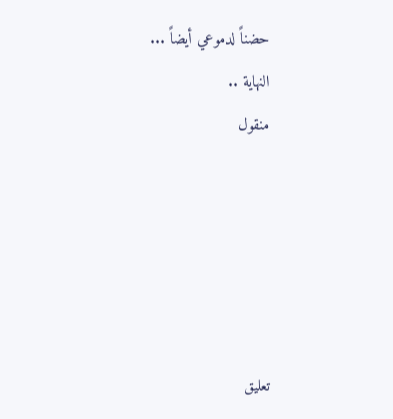حضناً لدموعي أيضاً ...
النهاية ..
منقول





تعليق